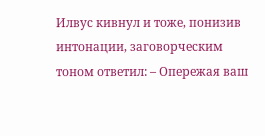Илвус кивнул и тоже, понизив интонации, заговорческим тоном ответил: – Опережая ваш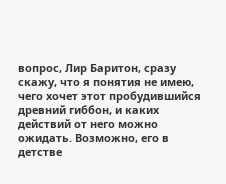вопрос, Лир Баритон, сразу скажу, что я понятия не имею, чего хочет этот пробудившийся древний гиббон, и каких действий от него можно ожидать. Возможно, его в детстве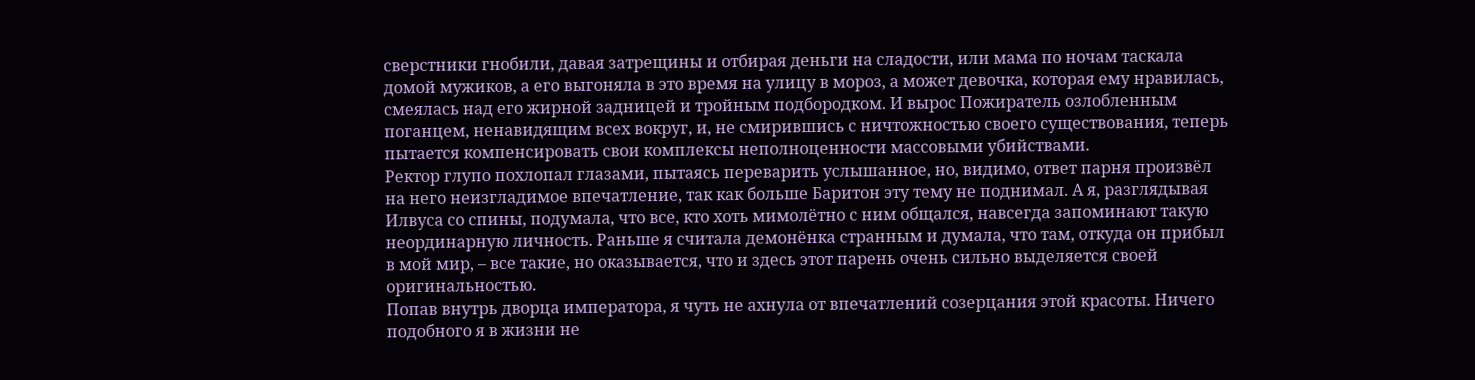сверстники гнобили, давая затрещины и отбирая деньги на сладости, или мама по ночам таскала домой мужиков, а его выгоняла в это время на улицу в мороз, а может девочка, которая ему нравилась, смеялась над его жирной задницей и тройным подбородком. И вырос Пожиратель озлобленным поганцем, ненавидящим всех вокруг, и, не смирившись с ничтожностью своего существования, теперь пытается компенсировать свои комплексы неполноценности массовыми убийствами.
Ректор глупо похлопал глазами, пытаясь переварить услышанное, но, видимо, ответ парня произвёл на него неизгладимое впечатление, так как больше Баритон эту тему не поднимал. А я, разглядывая Илвуса со спины, подумала, что все, кто хоть мимолётно с ним общался, навсегда запоминают такую неординарную личность. Раньше я считала демонёнка странным и думала, что там, откуда он прибыл в мой мир, – все такие, но оказывается, что и здесь этот парень очень сильно выделяется своей оригинальностью.
Попав внутрь дворца императора, я чуть не ахнула от впечатлений созерцания этой красоты. Ничего подобного я в жизни не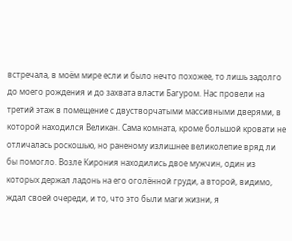встречала, в моём мире если и было нечто похожее, то лишь задолго до моего рождения и до захвата власти Багуром. Нас провели на третий этаж в помещение с двустворчатыми массивными дверями, в которой находился Великан. Сама комната, кроме большой кровати не отличалась роскошью, но раненому излишнее великолепие вряд ли бы помогло. Возле Кирония находились двое мужчин, один из которых держал ладонь на его оголённой груди, а второй, видимо, ждал своей очереди, и то, что это были маги жизни, я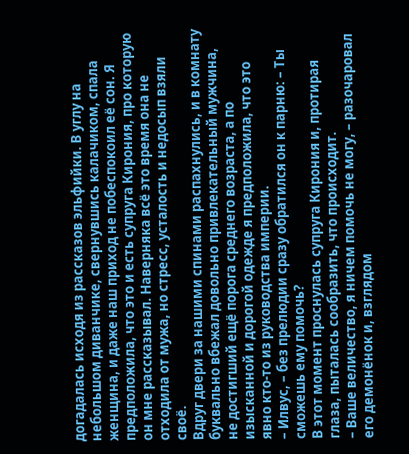догадалась исходя из рассказов эльфийки. В углу на небольшом диванчике, свернувшись калачиком, спала женщина, и даже наш приход не побеспокоил её сон. Я предположила, что это и есть супруга Кирония, про которую он мне рассказывал. Наверняка всё это время она не отходила от мужа, но стресс, усталость и недосып взяли своё.
Вдруг двери за нашими спинами распахнулись, и в комнату буквально вбежал довольно привлекательный мужчина, не достигший ещё порога среднего возраста, а по изысканной и дорогой одежде я предположила, что это явно кто-то из руководства империи.
– Илвус, – без прелюдии сразу обратился он к парню: – Ты сможешь ему помочь?
В этот момент проснулась супруга Кирония и, протирая глаза, пыталась сообразить, что происходит.
– Ваше величество, я ничем помочь не могу, – разочаровал его демонёнок и, взглядом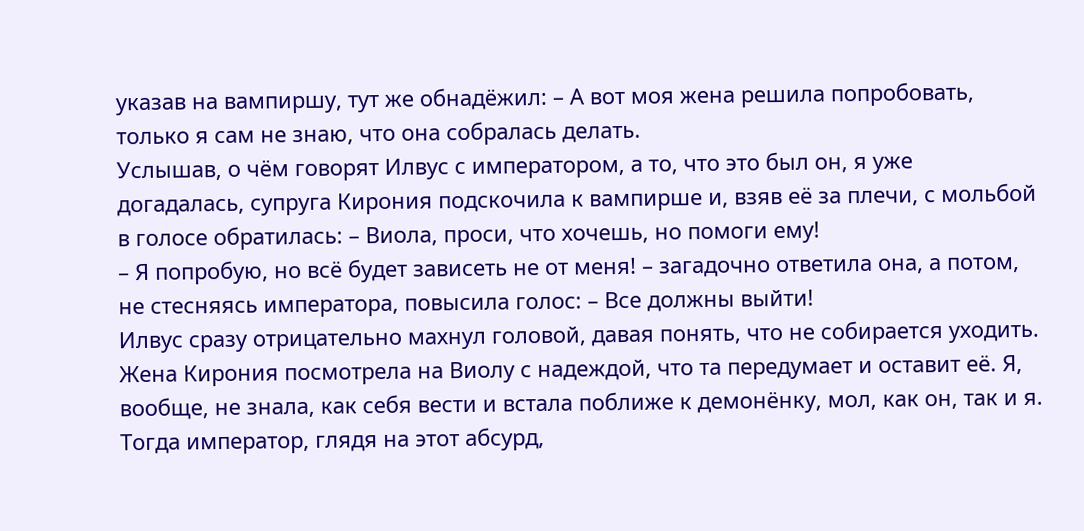указав на вампиршу, тут же обнадёжил: – А вот моя жена решила попробовать, только я сам не знаю, что она собралась делать.
Услышав, о чём говорят Илвус с императором, а то, что это был он, я уже догадалась, супруга Кирония подскочила к вампирше и, взяв её за плечи, с мольбой в голосе обратилась: – Виола, проси, что хочешь, но помоги ему!
– Я попробую, но всё будет зависеть не от меня! – загадочно ответила она, а потом, не стесняясь императора, повысила голос: – Все должны выйти!
Илвус сразу отрицательно махнул головой, давая понять, что не собирается уходить. Жена Кирония посмотрела на Виолу с надеждой, что та передумает и оставит её. Я, вообще, не знала, как себя вести и встала поближе к демонёнку, мол, как он, так и я. Тогда император, глядя на этот абсурд,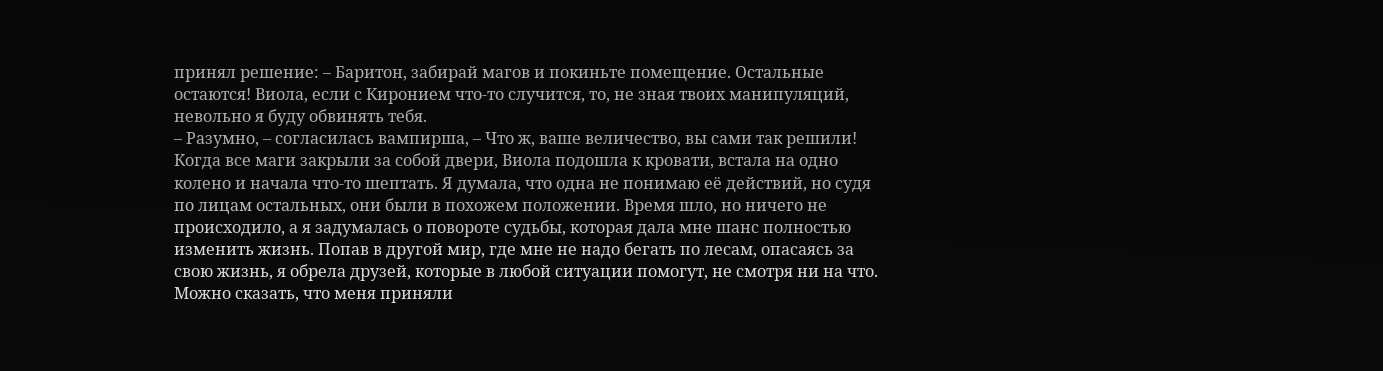принял решение: – Баритон, забирай магов и покиньте помещение. Остальные остаются! Виола, если с Киронием что-то случится, то, не зная твоих манипуляций, невольно я буду обвинять тебя.
– Разумно, – согласилась вампирша, – Что ж, ваше величество, вы сами так решили!
Когда все маги закрыли за собой двери, Виола подошла к кровати, встала на одно колено и начала что-то шептать. Я думала, что одна не понимаю её действий, но судя по лицам остальных, они были в похожем положении. Время шло, но ничего не происходило, а я задумалась о повороте судьбы, которая дала мне шанс полностью изменить жизнь. Попав в другой мир, где мне не надо бегать по лесам, опасаясь за свою жизнь, я обрела друзей, которые в любой ситуации помогут, не смотря ни на что. Можно сказать, что меня приняли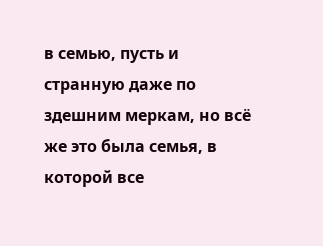в семью, пусть и странную даже по здешним меркам, но всё же это была семья, в которой все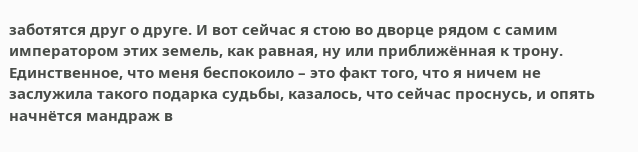заботятся друг о друге. И вот сейчас я стою во дворце рядом с самим императором этих земель, как равная, ну или приближённая к трону. Единственное, что меня беспокоило – это факт того, что я ничем не заслужила такого подарка судьбы, казалось, что сейчас проснусь, и опять начнётся мандраж в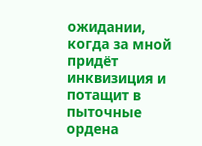ожидании, когда за мной придёт инквизиция и потащит в пыточные ордена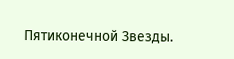Пятиконечной Звезды.